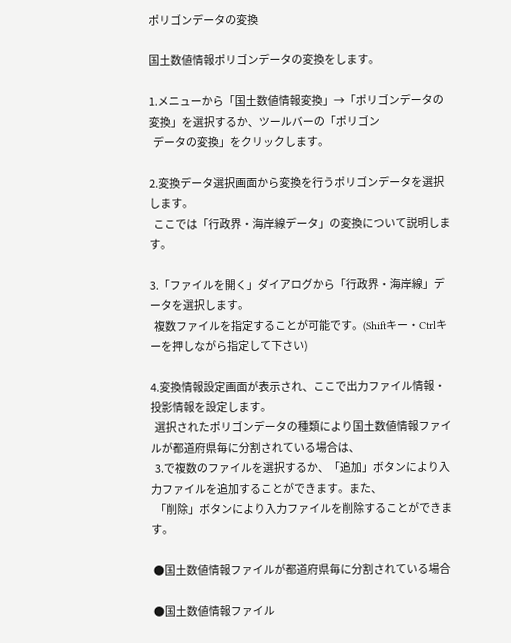ポリゴンデータの変換

国土数値情報ポリゴンデータの変換をします。

1.メニューから「国土数値情報変換」→「ポリゴンデータの変換」を選択するか、ツールバーの「ポリゴン
  データの変換」をクリックします。

2.変換データ選択画面から変換を行うポリゴンデータを選択します。
  ここでは「行政界・海岸線データ」の変換について説明します。

3.「ファイルを開く」ダイアログから「行政界・海岸線」データを選択します。
  複数ファイルを指定することが可能です。(Shiftキー・Ctrlキーを押しながら指定して下さい)

4.変換情報設定画面が表示され、ここで出力ファイル情報・投影情報を設定します。
  選択されたポリゴンデータの種類により国土数値情報ファイルが都道府県毎に分割されている場合は、
  3.で複数のファイルを選択するか、「追加」ボタンにより入力ファイルを追加することができます。また、
  「削除」ボタンにより入力ファイルを削除することができます。

 ●国土数値情報ファイルが都道府県毎に分割されている場合

 ●国土数値情報ファイル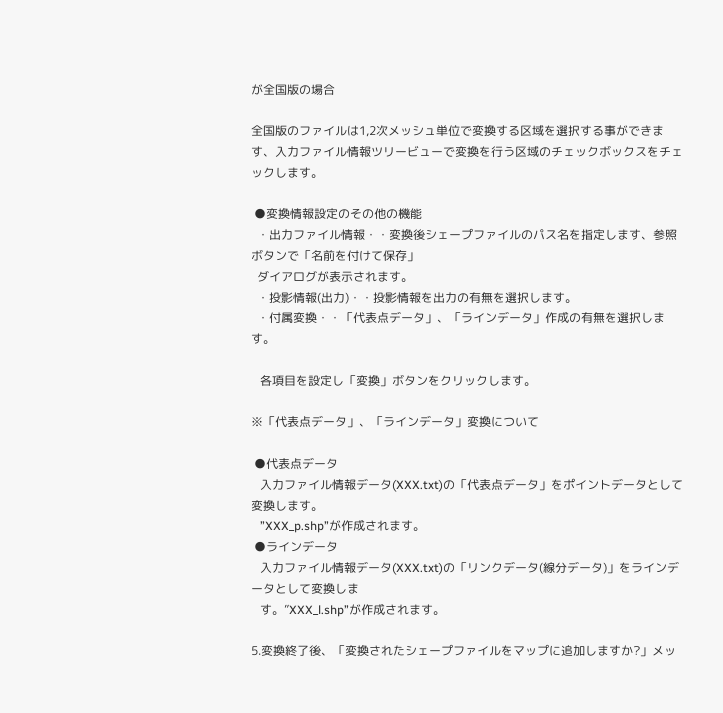が全国版の場合

全国版のファイルは1,2次メッシュ単位で変換する区域を選択する事ができます、入力ファイル情報ツリービューで変換を行う区域のチェックボックスをチェックします。

 ●変換情報設定のその他の機能
  ・出力ファイル情報・・変換後シェープファイルのパス名を指定します、参照ボタンで「名前を付けて保存」
  ダイアログが表示されます。
  ・投影情報(出力)・・投影情報を出力の有無を選択します。
  ・付属変換・・「代表点データ」、「ラインデータ」作成の有無を選択します。

   各項目を設定し「変換」ボタンをクリックします。

※「代表点データ」、「ラインデータ」変換について

 ●代表点データ
   入力ファイル情報データ(XXX.txt)の「代表点データ」をポイントデータとして変換します。
   ”XXX_p.shp”が作成されます。
 ●ラインデータ
   入力ファイル情報データ(XXX.txt)の「リンクデータ(線分データ)」をラインデータとして変換しま
   す。”XXX_l.shp”が作成されます。

5.変換終了後、「変換されたシェープファイルをマップに追加しますか?」メッ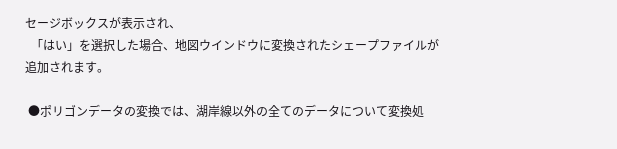セージボックスが表示され、
  「はい」を選択した場合、地図ウインドウに変換されたシェープファイルが追加されます。

 ●ポリゴンデータの変換では、湖岸線以外の全てのデータについて変換処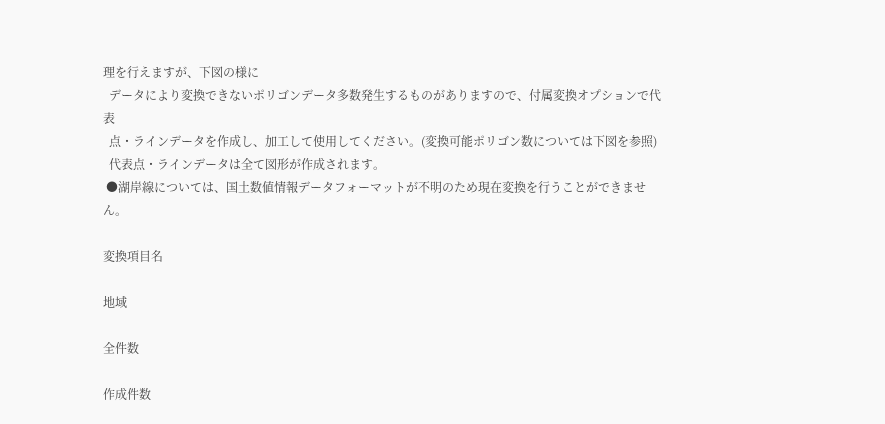理を行えますが、下図の様に
  データにより変換できないポリゴンデータ多数発生するものがありますので、付属変換オプションで代表
  点・ラインデータを作成し、加工して使用してください。(変換可能ポリゴン数については下図を参照)
  代表点・ラインデータは全て図形が作成されます。
 ●湖岸線については、国土数値情報データフォーマットが不明のため現在変換を行うことができません。

変換項目名

地域

全件数

作成件数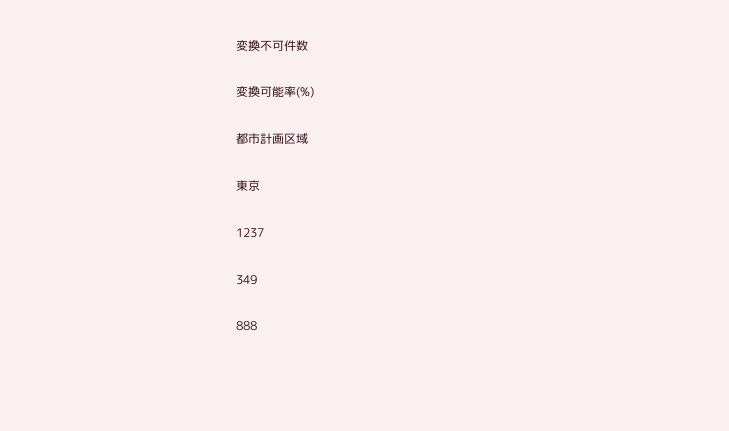変換不可件数

変換可能率(%)

都市計画区域

東京

1237

349

888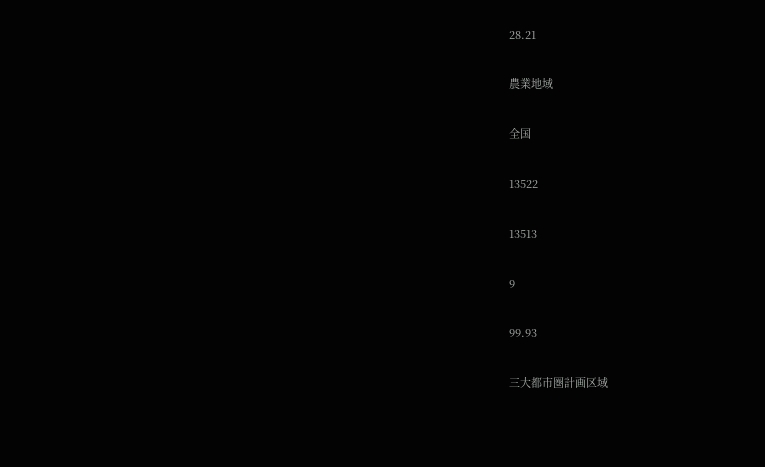28.21

農業地域

全国

13522

13513

9

99.93

三大都市圏計画区域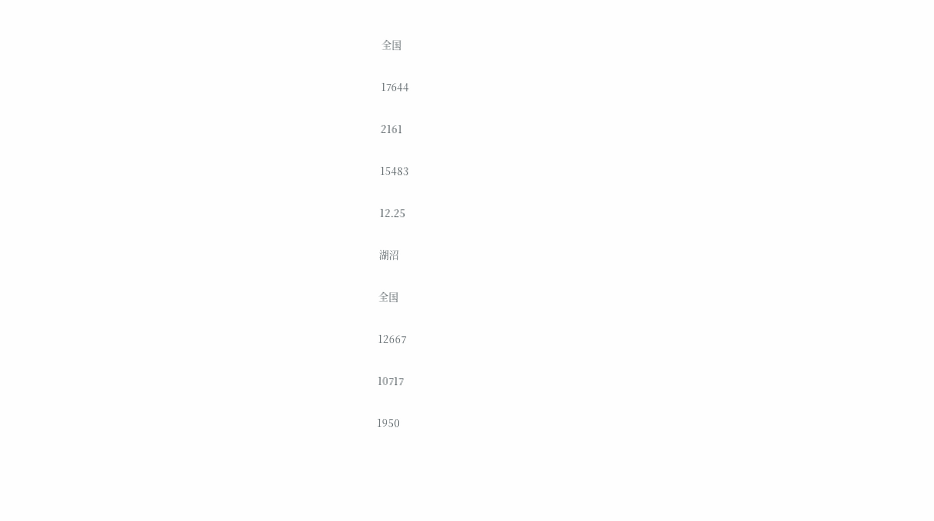全国

17644

2161

15483

12.25

湖沼

全国

12667

10717

1950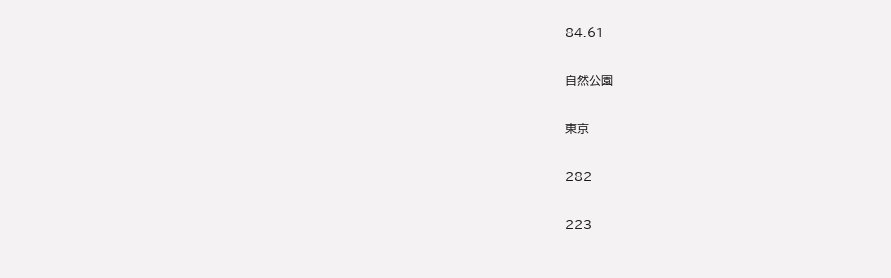84.61

自然公園

東京

282

223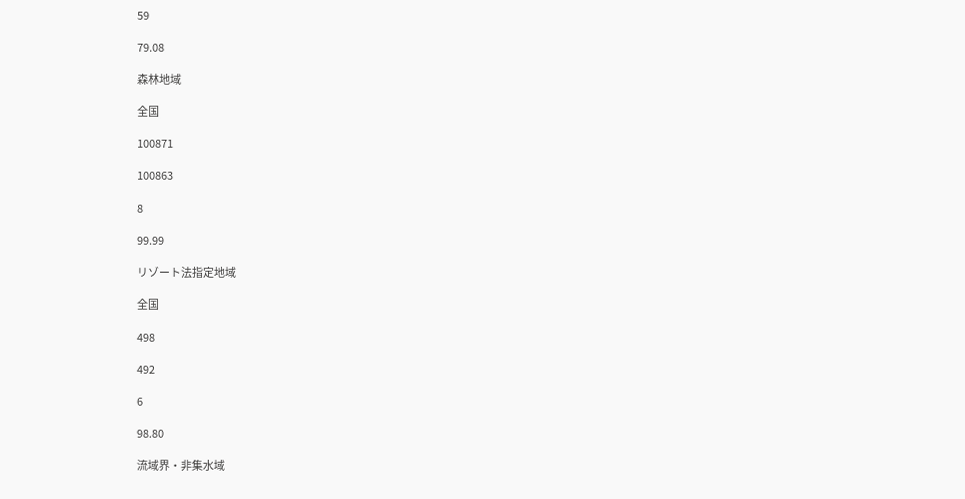59

79.08

森林地域

全国

100871

100863

8

99.99

リゾート法指定地域

全国

498

492

6

98.80

流域界・非集水域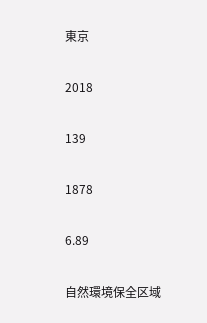東京

2018

139

1878

6.89

自然環境保全区域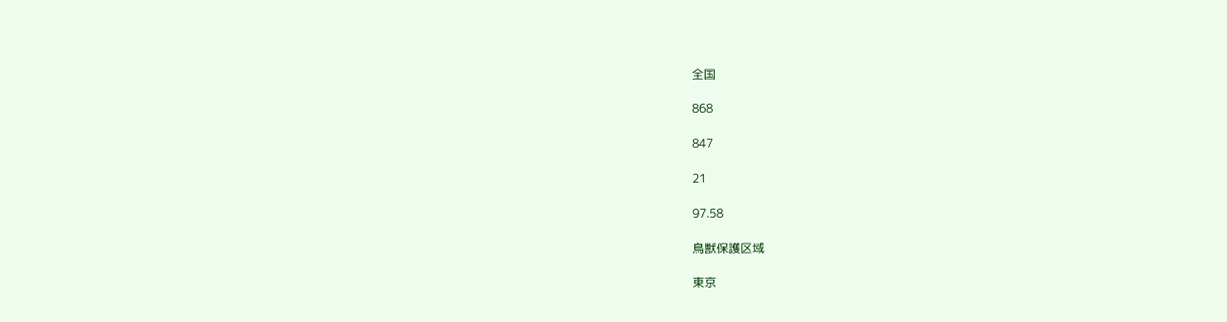全国

868

847

21

97.58

鳥獣保護区域

東京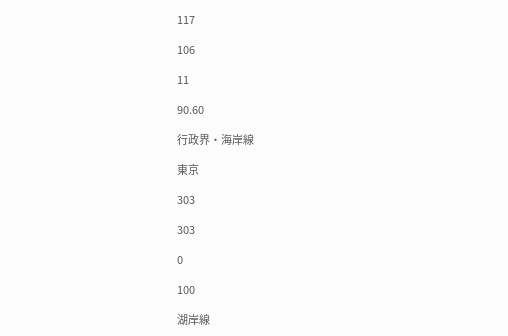117

106

11

90.60

行政界・海岸線

東京

303

303

0

100

湖岸線